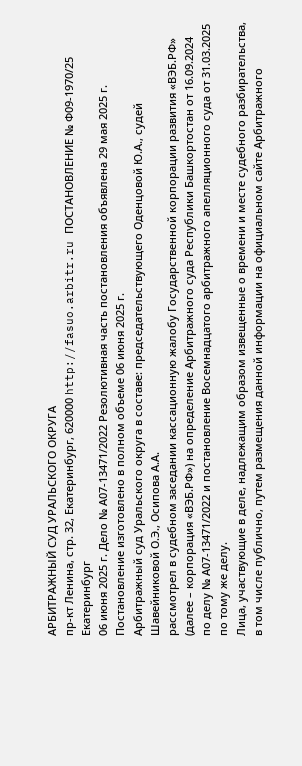АРБИТРАЖНЫЙ СУД УРАЛЬСКОГО ОКРУГА
пр-кт Ленина, стр. 32, Екатеринбург, 620000 http://fasuo.arbitr.ru ПОСТАНОВЛЕНИЕ № Ф09-1970/25
Екатеринбург
06 июня 2025 г. Дело № А07-13471/2022 Резолютивная часть постановления объявлена 29 мая 2025 г.
Постановление изготовлено в полном объеме 06 июня 2025 г.
Арбитражный суд Уральского округа в составе: председательствующего Оденцовой Ю.А., судей Шавейниковой О.Э., Осипова А.А.
рассмотрел в судебном заседании кассационную жалобу Государственной корпорации развития «ВЭБ.РФ» (далее – корпорация «ВЭБ.РФ») на определение Арбитражного суда Республики Башкортостан от 16.09.2024 по делу № А07-13471/2022 и постановление Восемнадцатого арбитражного апелляционного суда от 31.03.2025 по тому же делу.
Лица, участвующие в деле, надлежащим образом извещенные о времени и месте судебного разбирательства, в том числе публично, путем размещения данной информации на официальном сайте Арбитражного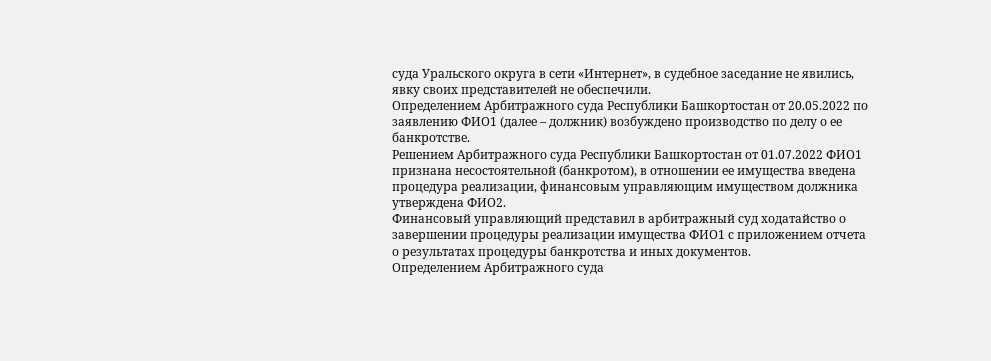суда Уральского округа в сети «Интернет», в судебное заседание не явились, явку своих представителей не обеспечили.
Определением Арбитражного суда Республики Башкортостан от 20.05.2022 по заявлению ФИО1 (далее – должник) возбуждено производство по делу о ее банкротстве.
Решением Арбитражного суда Республики Башкортостан от 01.07.2022 ФИО1 признана несостоятельной (банкротом), в отношении ее имущества введена процедура реализации, финансовым управляющим имуществом должника утверждена ФИО2.
Финансовый управляющий представил в арбитражный суд ходатайство о завершении процедуры реализации имущества ФИО1 с приложением отчета о результатах процедуры банкротства и иных документов.
Определением Арбитражного суда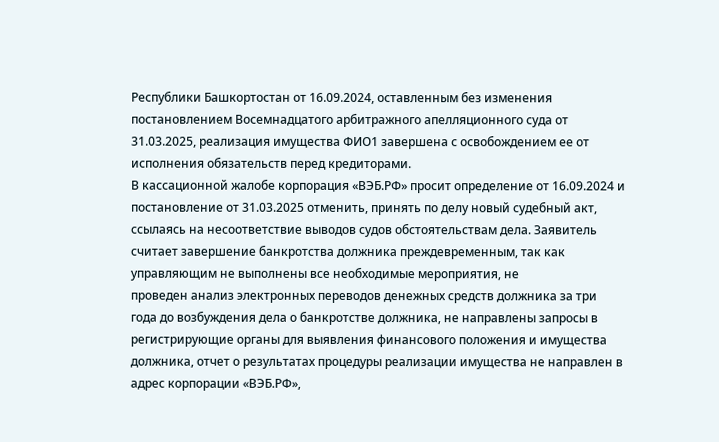Республики Башкортостан от 16.09.2024, оставленным без изменения постановлением Восемнадцатого арбитражного апелляционного суда от 31.03.2025, реализация имущества ФИО1 завершена с освобождением ее от исполнения обязательств перед кредиторами.
В кассационной жалобе корпорация «ВЭБ.РФ» просит определение от 16.09.2024 и постановление от 31.03.2025 отменить, принять по делу новый судебный акт, ссылаясь на несоответствие выводов судов обстоятельствам дела. Заявитель считает завершение банкротства должника преждевременным, так как управляющим не выполнены все необходимые мероприятия, не
проведен анализ электронных переводов денежных средств должника за три года до возбуждения дела о банкротстве должника, не направлены запросы в регистрирующие органы для выявления финансового положения и имущества должника, отчет о результатах процедуры реализации имущества не направлен в адрес корпорации «ВЭБ.РФ»,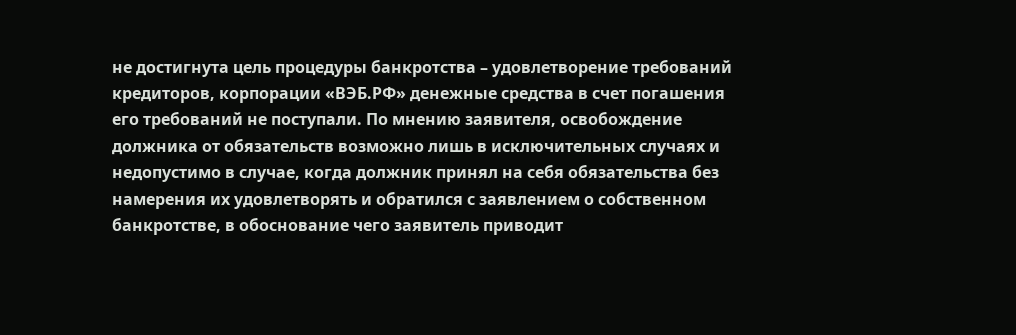не достигнута цель процедуры банкротства – удовлетворение требований кредиторов, корпорации «ВЭБ.РФ» денежные средства в счет погашения его требований не поступали. По мнению заявителя, освобождение должника от обязательств возможно лишь в исключительных случаях и недопустимо в случае, когда должник принял на себя обязательства без намерения их удовлетворять и обратился с заявлением о собственном банкротстве, в обоснование чего заявитель приводит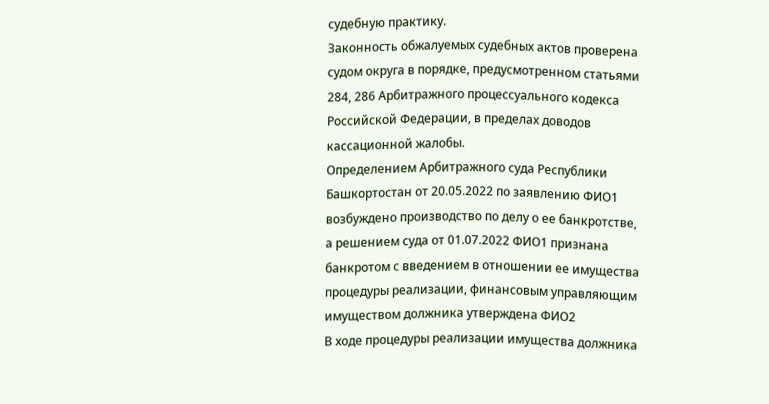судебную практику.
Законность обжалуемых судебных актов проверена судом округа в порядке, предусмотренном статьями 284, 286 Арбитражного процессуального кодекса Российской Федерации, в пределах доводов кассационной жалобы.
Определением Арбитражного суда Республики Башкортостан от 20.05.2022 по заявлению ФИО1 возбуждено производство по делу о ее банкротстве, а решением суда от 01.07.2022 ФИО1 признана банкротом с введением в отношении ее имущества процедуры реализации, финансовым управляющим имуществом должника утверждена ФИО2
В ходе процедуры реализации имущества должника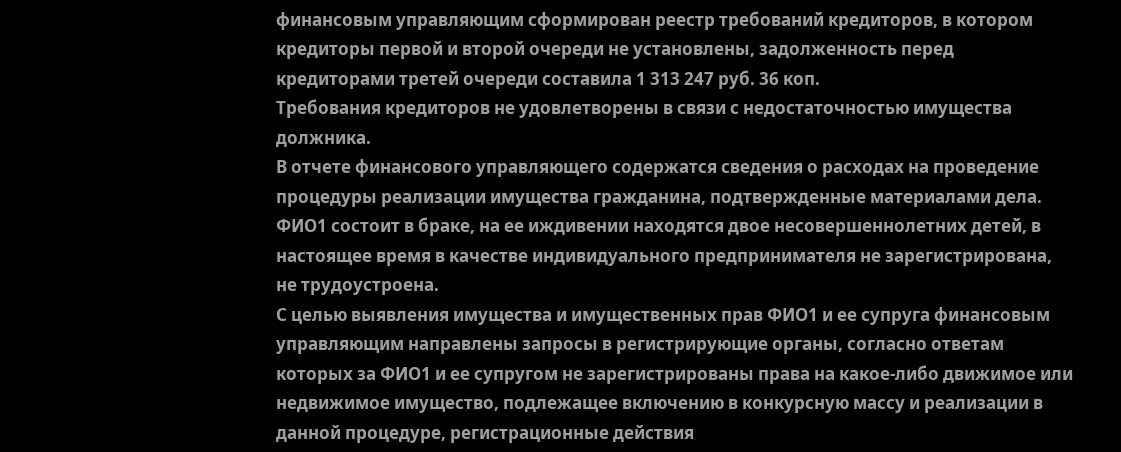финансовым управляющим сформирован реестр требований кредиторов, в котором кредиторы первой и второй очереди не установлены, задолженность перед кредиторами третей очереди составила 1 313 247 руб. 36 коп.
Требования кредиторов не удовлетворены в связи с недостаточностью имущества должника.
В отчете финансового управляющего содержатся сведения о расходах на проведение процедуры реализации имущества гражданина, подтвержденные материалами дела.
ФИО1 состоит в браке, на ее иждивении находятся двое несовершеннолетних детей, в настоящее время в качестве индивидуального предпринимателя не зарегистрирована, не трудоустроена.
С целью выявления имущества и имущественных прав ФИО1 и ее супруга финансовым управляющим направлены запросы в регистрирующие органы, согласно ответам которых за ФИО1 и ее супругом не зарегистрированы права на какое-либо движимое или недвижимое имущество, подлежащее включению в конкурсную массу и реализации в данной процедуре, регистрационные действия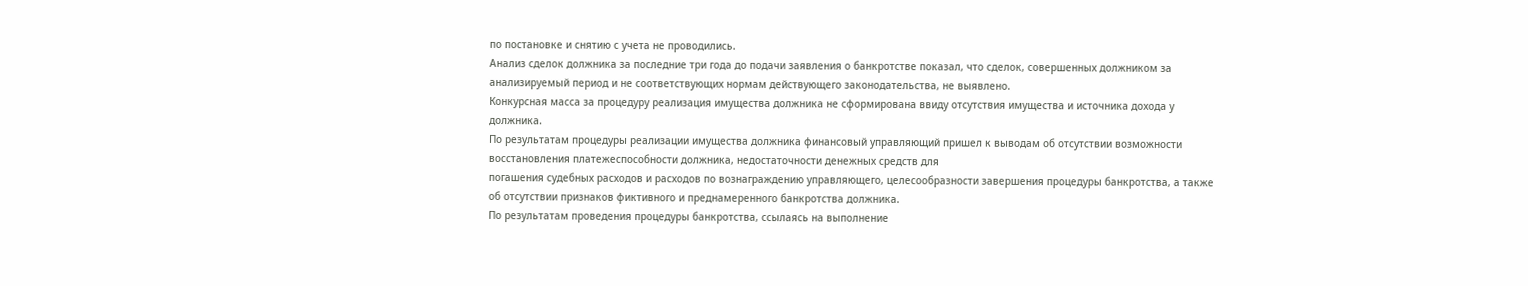по постановке и снятию с учета не проводились.
Анализ сделок должника за последние три года до подачи заявления о банкротстве показал, что сделок, совершенных должником за анализируемый период и не соответствующих нормам действующего законодательства, не выявлено.
Конкурсная масса за процедуру реализация имущества должника не сформирована ввиду отсутствия имущества и источника дохода у должника.
По результатам процедуры реализации имущества должника финансовый управляющий пришел к выводам об отсутствии возможности восстановления платежеспособности должника, недостаточности денежных средств для
погашения судебных расходов и расходов по вознаграждению управляющего, целесообразности завершения процедуры банкротства, а также об отсутствии признаков фиктивного и преднамеренного банкротства должника.
По результатам проведения процедуры банкротства, ссылаясь на выполнение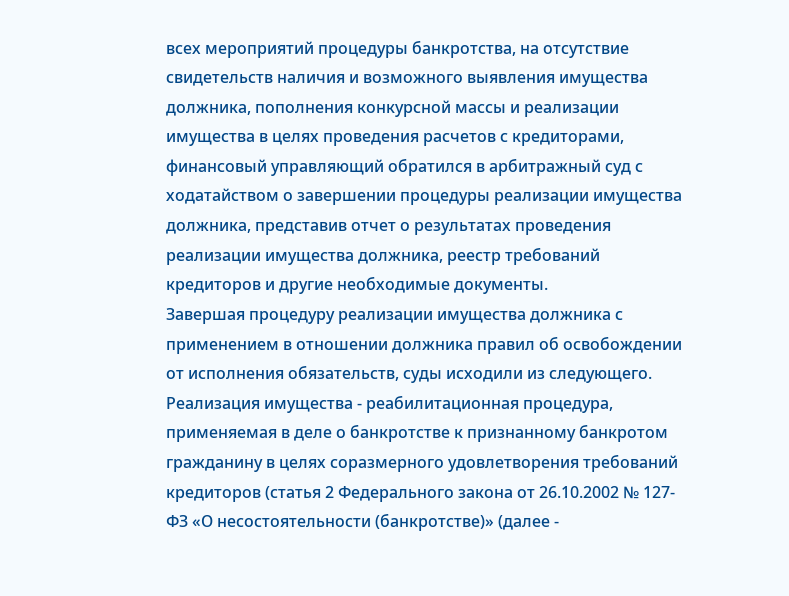всех мероприятий процедуры банкротства, на отсутствие свидетельств наличия и возможного выявления имущества должника, пополнения конкурсной массы и реализации имущества в целях проведения расчетов с кредиторами, финансовый управляющий обратился в арбитражный суд с ходатайством о завершении процедуры реализации имущества должника, представив отчет о результатах проведения реализации имущества должника, реестр требований кредиторов и другие необходимые документы.
Завершая процедуру реализации имущества должника с применением в отношении должника правил об освобождении от исполнения обязательств, суды исходили из следующего.
Реализация имущества - реабилитационная процедура, применяемая в деле о банкротстве к признанному банкротом гражданину в целях соразмерного удовлетворения требований кредиторов (статья 2 Федерального закона от 26.10.2002 № 127-ФЗ «О несостоятельности (банкротстве)» (далее -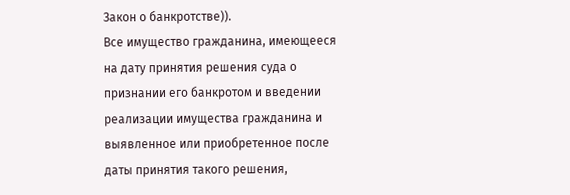Закон о банкротстве)).
Все имущество гражданина, имеющееся на дату принятия решения суда о признании его банкротом и введении реализации имущества гражданина и выявленное или приобретенное после даты принятия такого решения,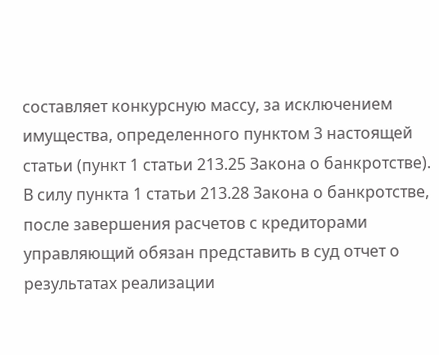составляет конкурсную массу, за исключением имущества, определенного пунктом 3 настоящей статьи (пункт 1 статьи 213.25 Закона о банкротстве).
В силу пункта 1 статьи 213.28 Закона о банкротстве, после завершения расчетов с кредиторами управляющий обязан представить в суд отчет о результатах реализации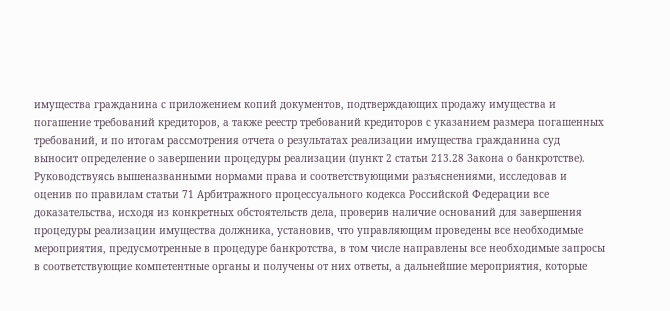имущества гражданина с приложением копий документов, подтверждающих продажу имущества и погашение требований кредиторов, а также реестр требований кредиторов с указанием размера погашенных требований, и по итогам рассмотрения отчета о результатах реализации имущества гражданина суд выносит определение о завершении процедуры реализации (пункт 2 статьи 213.28 Закона о банкротстве).
Руководствуясь вышеназванными нормами права и соответствующими разъяснениями, исследовав и оценив по правилам статьи 71 Арбитражного процессуального кодекса Российской Федерации все доказательства, исходя из конкретных обстоятельств дела, проверив наличие оснований для завершения процедуры реализации имущества должника, установив, что управляющим проведены все необходимые мероприятия, предусмотренные в процедуре банкротства, в том числе направлены все необходимые запросы в соответствующие компетентные органы и получены от них ответы, а дальнейшие мероприятия, которые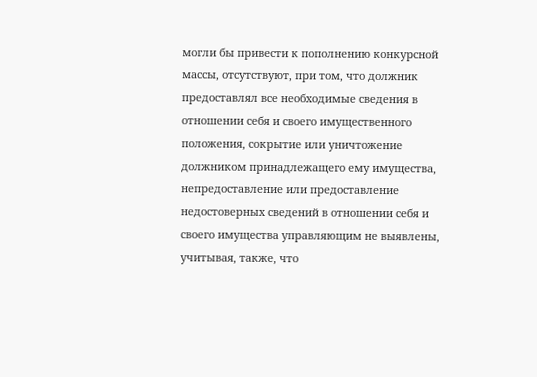могли бы привести к пополнению конкурсной массы, отсутствуют, при том, что должник предоставлял все необходимые сведения в отношении себя и своего имущественного положения, сокрытие или уничтожение должником принадлежащего ему имущества, непредоставление или предоставление недостоверных сведений в отношении себя и своего имущества управляющим не выявлены, учитывая, также, что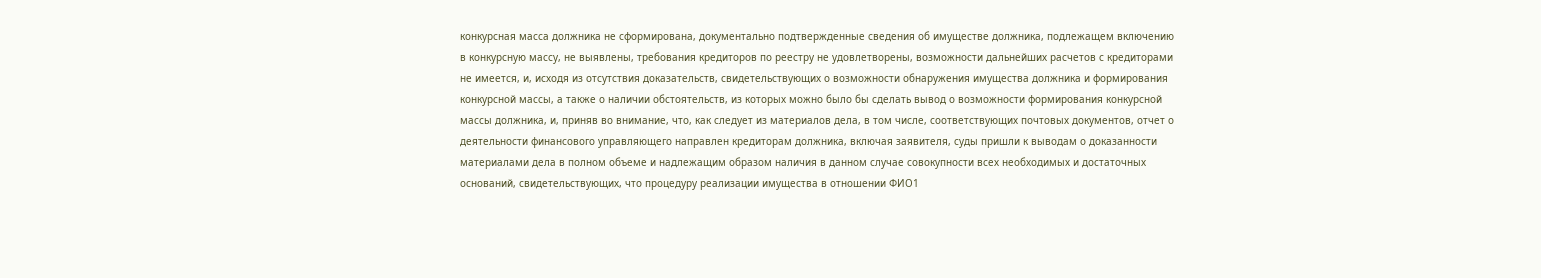конкурсная масса должника не сформирована, документально подтвержденные сведения об имуществе должника, подлежащем включению в конкурсную массу, не выявлены, требования кредиторов по реестру не удовлетворены, возможности дальнейших расчетов с кредиторами не имеется, и, исходя из отсутствия доказательств, свидетельствующих о возможности обнаружения имущества должника и формирования конкурсной массы, а также о наличии обстоятельств, из которых можно было бы сделать вывод о возможности формирования конкурсной массы должника, и, приняв во внимание, что, как следует из материалов дела, в том числе, соответствующих почтовых документов, отчет о деятельности финансового управляющего направлен кредиторам должника, включая заявителя, суды пришли к выводам о доказанности материалами дела в полном объеме и надлежащим образом наличия в данном случае совокупности всех необходимых и достаточных оснований, свидетельствующих, что процедуру реализации имущества в отношении ФИО1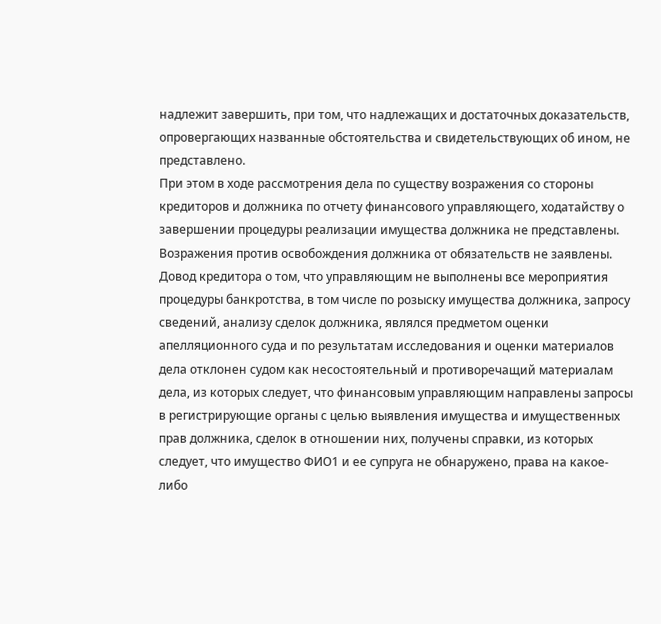надлежит завершить, при том, что надлежащих и достаточных доказательств, опровергающих названные обстоятельства и свидетельствующих об ином, не представлено.
При этом в ходе рассмотрения дела по существу возражения со стороны кредиторов и должника по отчету финансового управляющего, ходатайству о завершении процедуры реализации имущества должника не представлены. Возражения против освобождения должника от обязательств не заявлены.
Довод кредитора о том, что управляющим не выполнены все мероприятия процедуры банкротства, в том числе по розыску имущества должника, запросу сведений, анализу сделок должника, являлся предметом оценки апелляционного суда и по результатам исследования и оценки материалов дела отклонен судом как несостоятельный и противоречащий материалам дела, из которых следует, что финансовым управляющим направлены запросы в регистрирующие органы с целью выявления имущества и имущественных прав должника, сделок в отношении них, получены справки, из которых следует, что имущество ФИО1 и ее супруга не обнаружено, права на какое-либо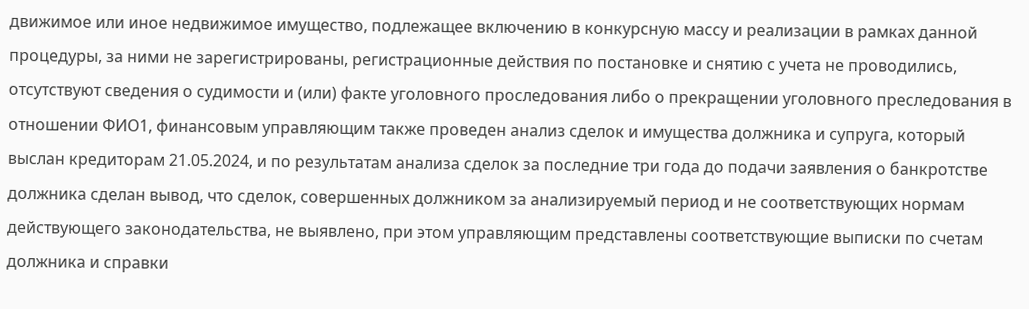движимое или иное недвижимое имущество, подлежащее включению в конкурсную массу и реализации в рамках данной процедуры, за ними не зарегистрированы, регистрационные действия по постановке и снятию с учета не проводились, отсутствуют сведения о судимости и (или) факте уголовного проследования либо о прекращении уголовного преследования в отношении ФИО1, финансовым управляющим также проведен анализ сделок и имущества должника и супруга, который выслан кредиторам 21.05.2024, и по результатам анализа сделок за последние три года до подачи заявления о банкротстве должника сделан вывод, что сделок, совершенных должником за анализируемый период и не соответствующих нормам действующего законодательства, не выявлено, при этом управляющим представлены соответствующие выписки по счетам должника и справки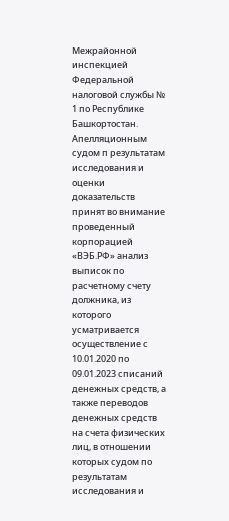Межрайонной инспекцией Федеральной налоговой службы № 1 по Республике Башкортостан.
Апелляционным судом п результатам исследования и оценки доказательств принят во внимание проведенный корпорацией «ВЭБ.РФ» анализ
выписок по расчетному счету должника, из которого усматривается осуществление с 10.01.2020 по 09.01.2023 списаний денежных средств, а также переводов денежных средств на счета физических лиц, в отношении которых судом по результатам исследования и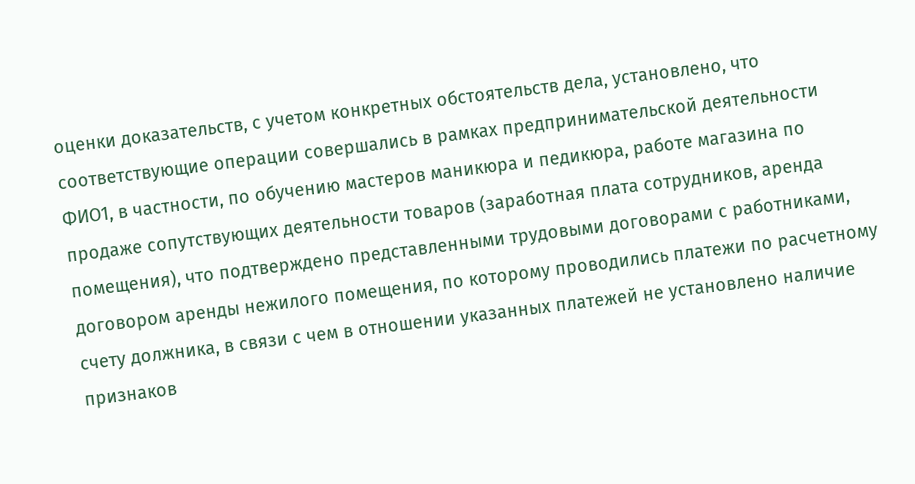оценки доказательств, с учетом конкретных обстоятельств дела, установлено, что соответствующие операции совершались в рамках предпринимательской деятельности ФИО1, в частности, по обучению мастеров маникюра и педикюра, работе магазина по продаже сопутствующих деятельности товаров (заработная плата сотрудников, аренда помещения), что подтверждено представленными трудовыми договорами с работниками, договором аренды нежилого помещения, по которому проводились платежи по расчетному счету должника, в связи с чем в отношении указанных платежей не установлено наличие признаков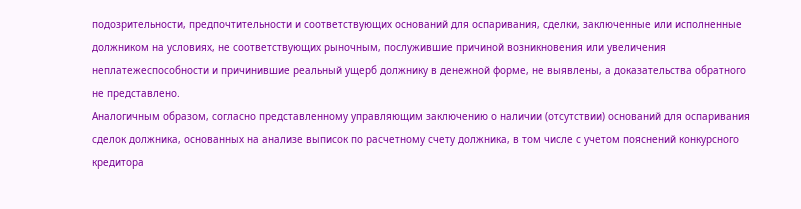подозрительности, предпочтительности и соответствующих оснований для оспаривания, сделки, заключенные или исполненные должником на условиях, не соответствующих рыночным, послужившие причиной возникновения или увеличения неплатежеспособности и причинившие реальный ущерб должнику в денежной форме, не выявлены, а доказательства обратного не представлено.
Аналогичным образом, согласно представленному управляющим заключению о наличии (отсутствии) оснований для оспаривания сделок должника, основанных на анализе выписок по расчетному счету должника, в том числе с учетом пояснений конкурсного кредитора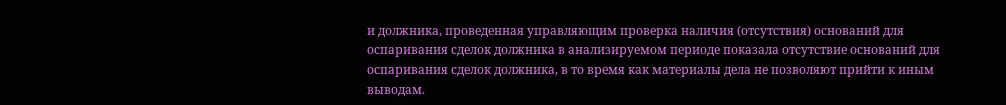и должника, проведенная управляющим проверка наличия (отсутствия) оснований для оспаривания сделок должника в анализируемом периоде показала отсутствие оснований для оспаривания сделок должника, в то время как материалы дела не позволяют прийти к иным выводам.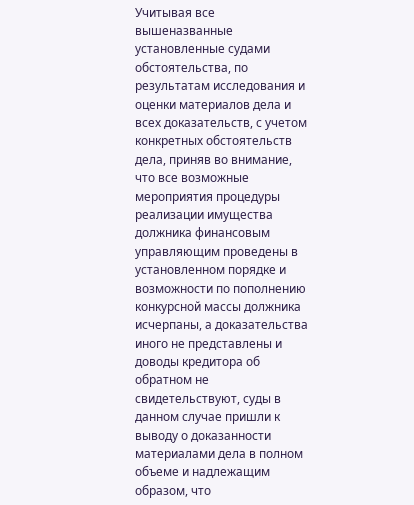Учитывая все вышеназванные установленные судами обстоятельства, по результатам исследования и оценки материалов дела и всех доказательств, с учетом конкретных обстоятельств дела, приняв во внимание, что все возможные мероприятия процедуры реализации имущества должника финансовым управляющим проведены в установленном порядке и возможности по пополнению конкурсной массы должника исчерпаны, а доказательства иного не представлены и доводы кредитора об обратном не свидетельствуют, суды в данном случае пришли к выводу о доказанности материалами дела в полном объеме и надлежащим образом, что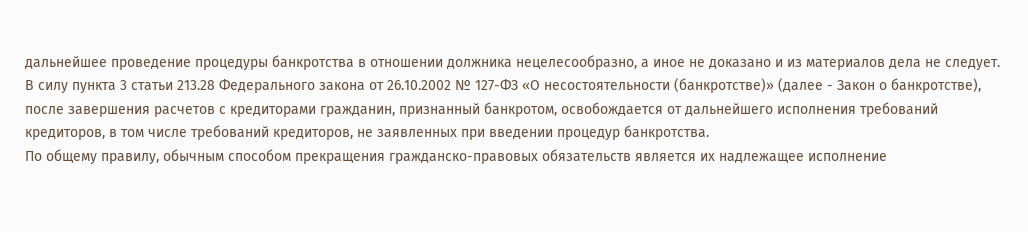дальнейшее проведение процедуры банкротства в отношении должника нецелесообразно, а иное не доказано и из материалов дела не следует.
В силу пункта 3 статьи 213.28 Федерального закона от 26.10.2002 № 127-ФЗ «О несостоятельности (банкротстве)» (далее - Закон о банкротстве), после завершения расчетов с кредиторами гражданин, признанный банкротом, освобождается от дальнейшего исполнения требований кредиторов, в том числе требований кредиторов, не заявленных при введении процедур банкротства.
По общему правилу, обычным способом прекращения гражданско-правовых обязательств является их надлежащее исполнение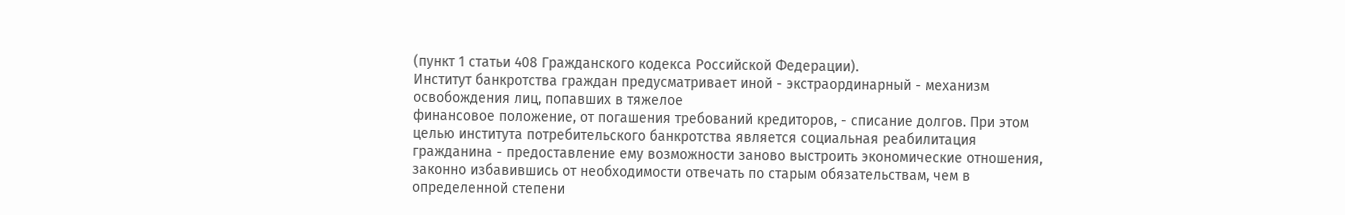(пункт 1 статьи 408 Гражданского кодекса Российской Федерации).
Институт банкротства граждан предусматривает иной - экстраординарный - механизм освобождения лиц, попавших в тяжелое
финансовое положение, от погашения требований кредиторов, - списание долгов. При этом целью института потребительского банкротства является социальная реабилитация гражданина - предоставление ему возможности заново выстроить экономические отношения, законно избавившись от необходимости отвечать по старым обязательствам, чем в определенной степени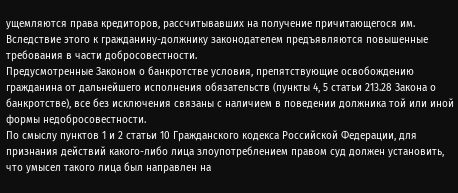ущемляются права кредиторов, рассчитывавших на получение причитающегося им. Вследствие этого к гражданину-должнику законодателем предъявляются повышенные требования в части добросовестности.
Предусмотренные Законом о банкротстве условия, препятствующие освобождению гражданина от дальнейшего исполнения обязательств (пункты 4, 5 статьи 213.28 Закона о банкротстве), все без исключения связаны с наличием в поведении должника той или иной формы недобросовестности.
По смыслу пунктов 1 и 2 статьи 10 Гражданского кодекса Российской Федерации, для признания действий какого-либо лица злоупотреблением правом суд должен установить, что умысел такого лица был направлен на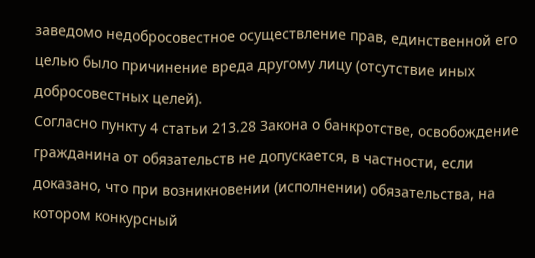заведомо недобросовестное осуществление прав, единственной его целью было причинение вреда другому лицу (отсутствие иных добросовестных целей).
Согласно пункту 4 статьи 213.28 Закона о банкротстве, освобождение гражданина от обязательств не допускается, в частности, если доказано, что при возникновении (исполнении) обязательства, на котором конкурсный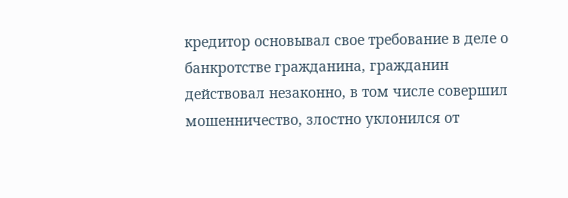кредитор основывал свое требование в деле о банкротстве гражданина, гражданин действовал незаконно, в том числе совершил мошенничество, злостно уклонился от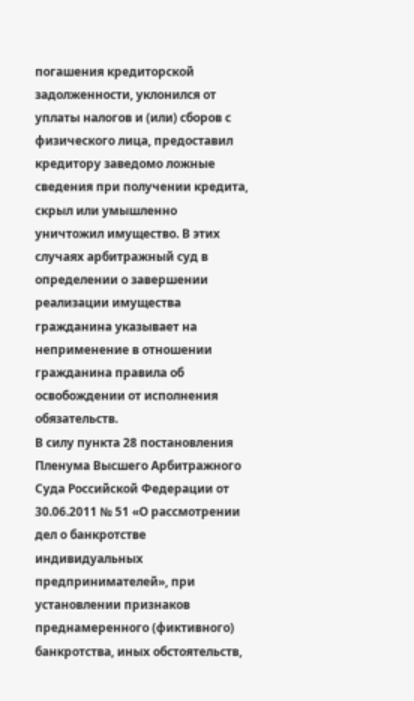погашения кредиторской задолженности, уклонился от уплаты налогов и (или) сборов с физического лица, предоставил кредитору заведомо ложные сведения при получении кредита, скрыл или умышленно уничтожил имущество. В этих случаях арбитражный суд в определении о завершении реализации имущества гражданина указывает на неприменение в отношении гражданина правила об освобождении от исполнения обязательств.
В силу пункта 28 постановления Пленума Высшего Арбитражного Суда Российской Федерации от 30.06.2011 № 51 «О рассмотрении дел о банкротстве индивидуальных предпринимателей», при установлении признаков преднамеренного (фиктивного) банкротства, иных обстоятельств,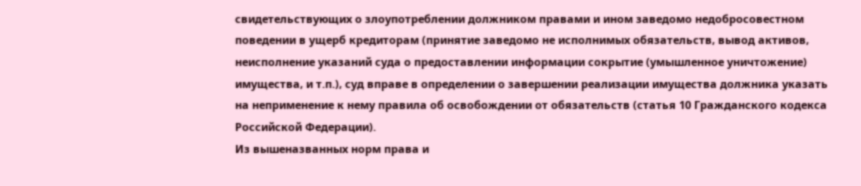свидетельствующих о злоупотреблении должником правами и ином заведомо недобросовестном поведении в ущерб кредиторам (принятие заведомо не исполнимых обязательств, вывод активов, неисполнение указаний суда о предоставлении информации сокрытие (умышленное уничтожение) имущества, и т.п.), суд вправе в определении о завершении реализации имущества должника указать на неприменение к нему правила об освобождении от обязательств (статья 10 Гражданского кодекса Российской Федерации).
Из вышеназванных норм права и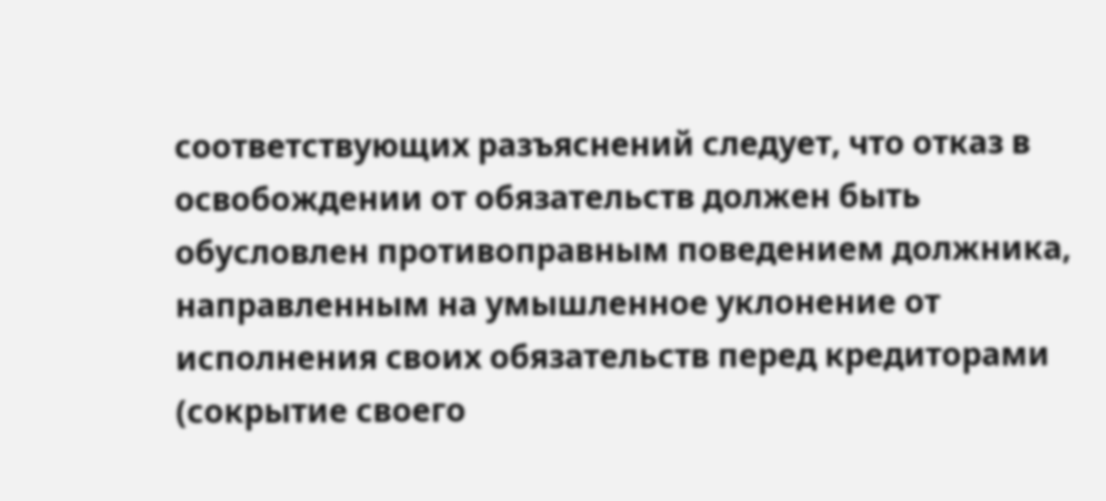соответствующих разъяснений следует, что отказ в освобождении от обязательств должен быть обусловлен противоправным поведением должника, направленным на умышленное уклонение от исполнения своих обязательств перед кредиторами (сокрытие своего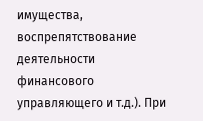имущества, воспрепятствование деятельности финансового управляющего и т.д.). При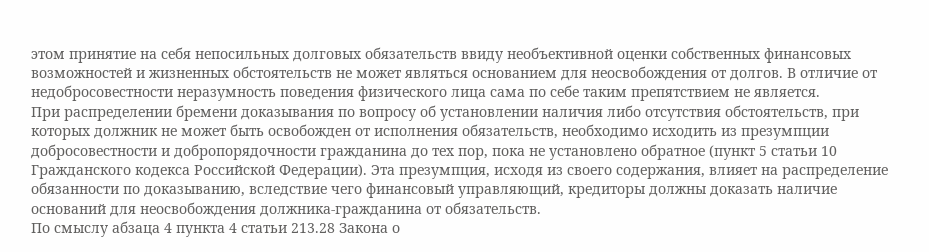этом принятие на себя непосильных долговых обязательств ввиду необъективной оценки собственных финансовых
возможностей и жизненных обстоятельств не может являться основанием для неосвобождения от долгов. В отличие от недобросовестности неразумность поведения физического лица сама по себе таким препятствием не является.
При распределении бремени доказывания по вопросу об установлении наличия либо отсутствия обстоятельств, при которых должник не может быть освобожден от исполнения обязательств, необходимо исходить из презумпции добросовестности и добропорядочности гражданина до тех пор, пока не установлено обратное (пункт 5 статьи 10 Гражданского кодекса Российской Федерации). Эта презумпция, исходя из своего содержания, влияет на распределение обязанности по доказыванию, вследствие чего финансовый управляющий, кредиторы должны доказать наличие оснований для неосвобождения должника-гражданина от обязательств.
По смыслу абзаца 4 пункта 4 статьи 213.28 Закона о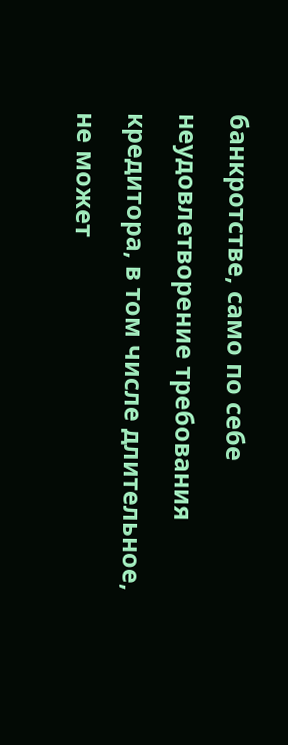банкротстве, само по себе неудовлетворение требования кредитора, в том числе длительное, не может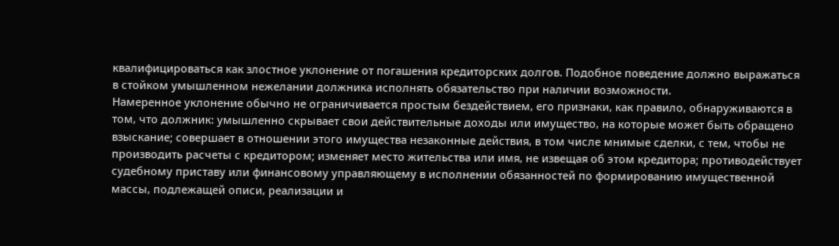квалифицироваться как злостное уклонение от погашения кредиторских долгов. Подобное поведение должно выражаться в стойком умышленном нежелании должника исполнять обязательство при наличии возможности.
Намеренное уклонение обычно не ограничивается простым бездействием, его признаки, как правило, обнаруживаются в том, что должник: умышленно скрывает свои действительные доходы или имущество, на которые может быть обращено взыскание; совершает в отношении этого имущества незаконные действия, в том числе мнимые сделки, с тем, чтобы не производить расчеты с кредитором; изменяет место жительства или имя, не извещая об этом кредитора; противодействует судебному приставу или финансовому управляющему в исполнении обязанностей по формированию имущественной массы, подлежащей описи, реализации и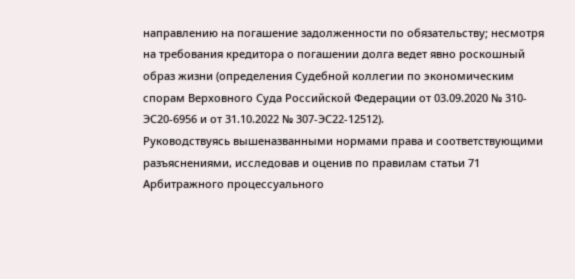направлению на погашение задолженности по обязательству; несмотря на требования кредитора о погашении долга ведет явно роскошный образ жизни (определения Судебной коллегии по экономическим спорам Верховного Суда Российской Федерации от 03.09.2020 № 310-ЭС20-6956 и от 31.10.2022 № 307-ЭС22-12512).
Руководствуясь вышеназванными нормами права и соответствующими разъяснениями, исследовав и оценив по правилам статьи 71 Арбитражного процессуального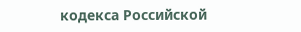кодекса Российской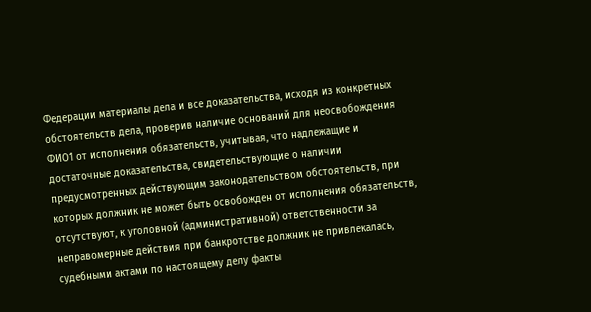Федерации материалы дела и все доказательства, исходя из конкретных обстоятельств дела, проверив наличие оснований для неосвобождения ФИО1 от исполнения обязательств, учитывая, что надлежащие и достаточные доказательства, свидетельствующие о наличии предусмотренных действующим законодательством обстоятельств, при которых должник не может быть освобожден от исполнения обязательств, отсутствуют, к уголовной (административной) ответственности за неправомерные действия при банкротстве должник не привлекалась, судебными актами по настоящему делу факты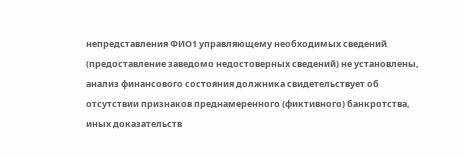непредставления ФИО1 управляющему необходимых сведений (предоставление заведомо недостоверных сведений) не установлены, анализ финансового состояния должника свидетельствует об отсутствии признаков преднамеренного (фиктивного) банкротства, иных доказательств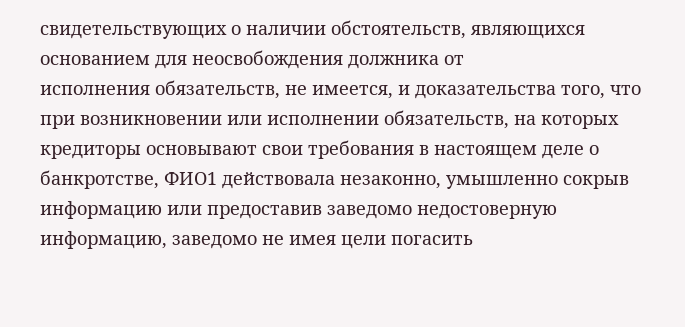свидетельствующих о наличии обстоятельств, являющихся основанием для неосвобождения должника от
исполнения обязательств, не имеется, и доказательства того, что при возникновении или исполнении обязательств, на которых кредиторы основывают свои требования в настоящем деле о банкротстве, ФИО1 действовала незаконно, умышленно сокрыв информацию или предоставив заведомо недостоверную информацию, заведомо не имея цели погасить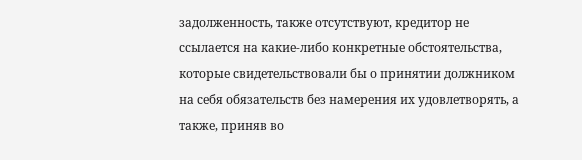задолженность, также отсутствуют, кредитор не ссылается на какие-либо конкретные обстоятельства, которые свидетельствовали бы о принятии должником на себя обязательств без намерения их удовлетворять, а также, приняв во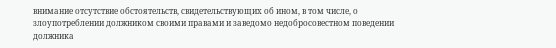внимание отсутствие обстоятельств, свидетельствующих об ином, в том числе, о злоупотреблении должником своими правами и заведомо недобросовестном поведении должника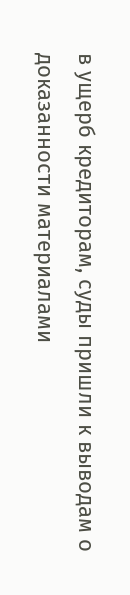в ущерб кредиторам, суды пришли к выводам о доказанности материалами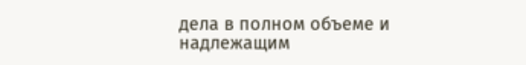дела в полном объеме и надлежащим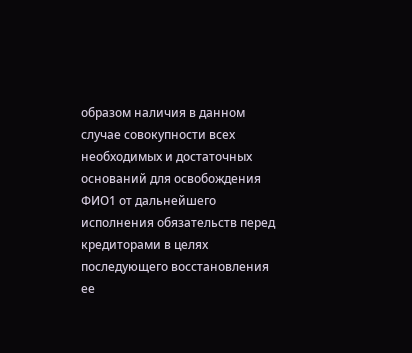образом наличия в данном случае совокупности всех необходимых и достаточных оснований для освобождения ФИО1 от дальнейшего исполнения обязательств перед кредиторами в целях последующего восстановления ее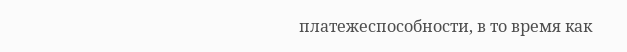платежеспособности, в то время как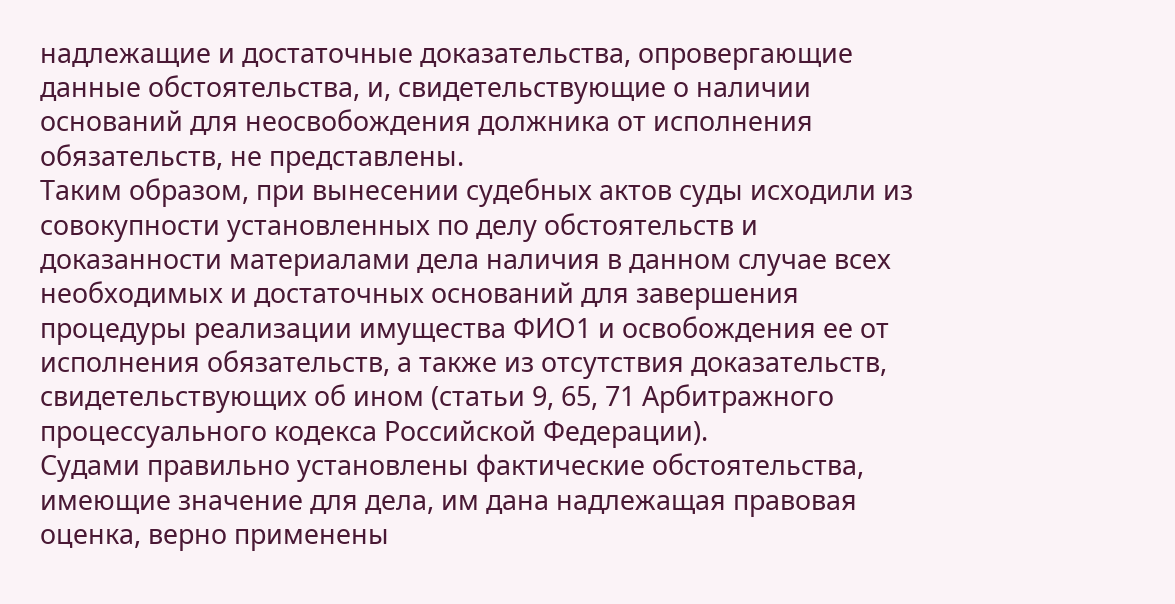надлежащие и достаточные доказательства, опровергающие данные обстоятельства, и, свидетельствующие о наличии оснований для неосвобождения должника от исполнения обязательств, не представлены.
Таким образом, при вынесении судебных актов суды исходили из совокупности установленных по делу обстоятельств и доказанности материалами дела наличия в данном случае всех необходимых и достаточных оснований для завершения процедуры реализации имущества ФИО1 и освобождения ее от исполнения обязательств, а также из отсутствия доказательств, свидетельствующих об ином (статьи 9, 65, 71 Арбитражного процессуального кодекса Российской Федерации).
Судами правильно установлены фактические обстоятельства, имеющие значение для дела, им дана надлежащая правовая оценка, верно применены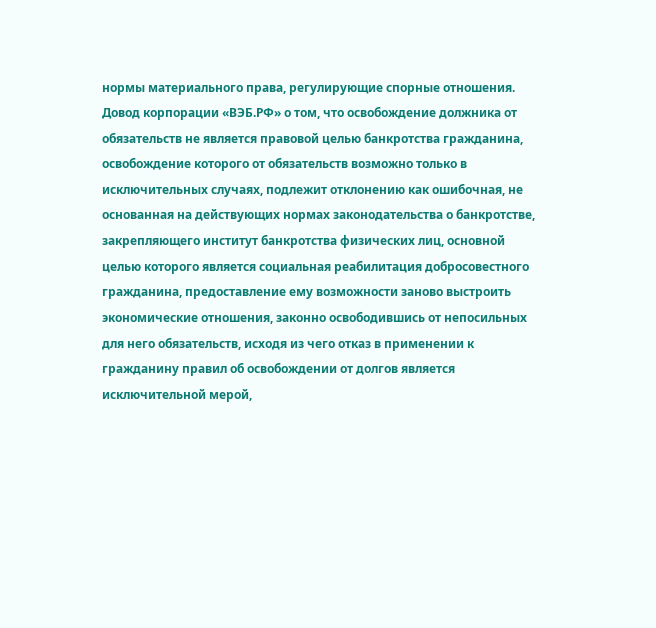нормы материального права, регулирующие спорные отношения.
Довод корпорации «ВЭБ.РФ» о том, что освобождение должника от обязательств не является правовой целью банкротства гражданина, освобождение которого от обязательств возможно только в исключительных случаях, подлежит отклонению как ошибочная, не основанная на действующих нормах законодательства о банкротстве, закрепляющего институт банкротства физических лиц, основной целью которого является социальная реабилитация добросовестного гражданина, предоставление ему возможности заново выстроить экономические отношения, законно освободившись от непосильных для него обязательств, исходя из чего отказ в применении к гражданину правил об освобождении от долгов является исключительной мерой,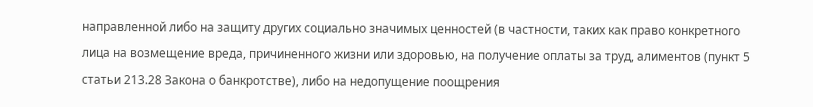направленной либо на защиту других социально значимых ценностей (в частности, таких как право конкретного лица на возмещение вреда, причиненного жизни или здоровью, на получение оплаты за труд, алиментов (пункт 5 статьи 213.28 Закона о банкротстве), либо на недопущение поощрения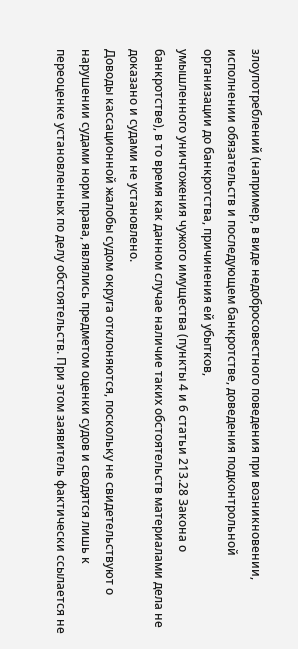злоупотреблений (например, в виде недобросовестного поведения при возникновении, исполнении обязательств и последующем банкротстве, доведения подконтрольной организации до банкротства, причинения ей убытков,
умышленного уничтожения чужого имущества (пункты 4 и 6 статьи 213.28 Закона о банкротстве), в то время как данном случае наличие таких обстоятельств материалами дела не доказано и судами не установлено.
Доводы кассационной жалобы судом округа отклоняются, поскольку не свидетельствуют о нарушении судами норм права, являлись предметом оценки судов и сводятся лишь к переоценке установленных по делу обстоятельств. При этом заявитель фактически ссылается не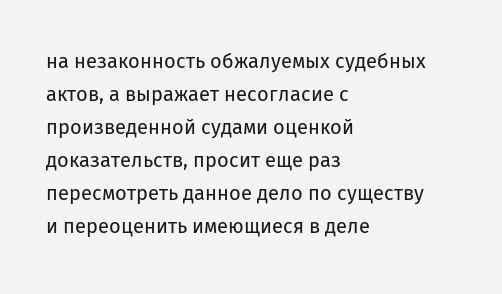на незаконность обжалуемых судебных актов, а выражает несогласие с произведенной судами оценкой доказательств, просит еще раз пересмотреть данное дело по существу и переоценить имеющиеся в деле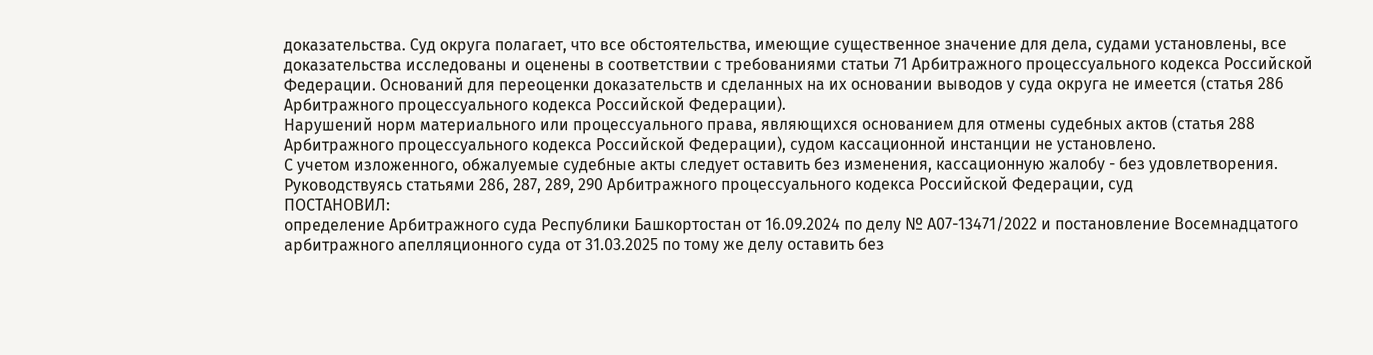доказательства. Суд округа полагает, что все обстоятельства, имеющие существенное значение для дела, судами установлены, все доказательства исследованы и оценены в соответствии с требованиями статьи 71 Арбитражного процессуального кодекса Российской Федерации. Оснований для переоценки доказательств и сделанных на их основании выводов у суда округа не имеется (статья 286 Арбитражного процессуального кодекса Российской Федерации).
Нарушений норм материального или процессуального права, являющихся основанием для отмены судебных актов (статья 288 Арбитражного процессуального кодекса Российской Федерации), судом кассационной инстанции не установлено.
С учетом изложенного, обжалуемые судебные акты следует оставить без изменения, кассационную жалобу - без удовлетворения.
Руководствуясь статьями 286, 287, 289, 290 Арбитражного процессуального кодекса Российской Федерации, суд
ПОСТАНОВИЛ:
определение Арбитражного суда Республики Башкортостан от 16.09.2024 по делу № А07-13471/2022 и постановление Восемнадцатого арбитражного апелляционного суда от 31.03.2025 по тому же делу оставить без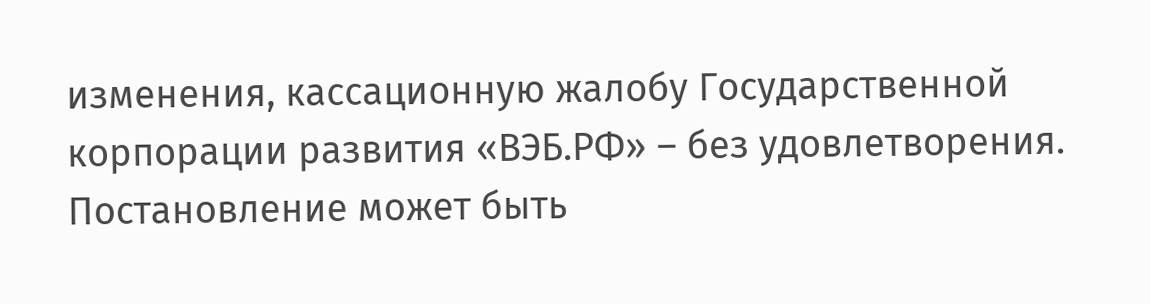изменения, кассационную жалобу Государственной корпорации развития «ВЭБ.РФ» – без удовлетворения.
Постановление может быть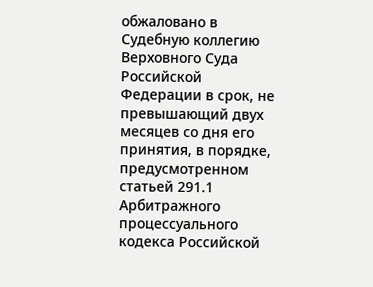обжаловано в Судебную коллегию Верховного Суда Российской Федерации в срок, не превышающий двух месяцев со дня его принятия, в порядке, предусмотренном статьей 291.1 Арбитражного процессуального кодекса Российской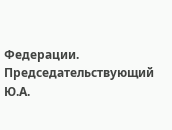Федерации.
Председательствующий Ю.А.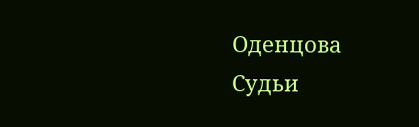Оденцова
Судьи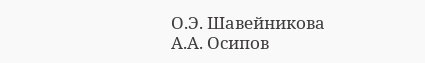О.Э. Шавейникова
А.А. Осипов